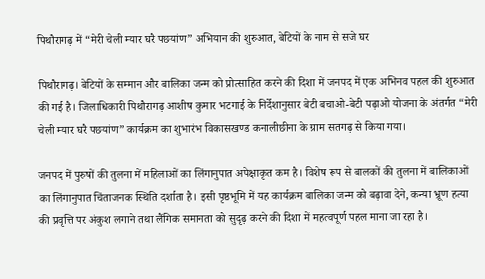पिथौरागढ़ में “मेरी चेली म्यार घरै पछयांण” अभियान की शुरुआत, बेटियों के नाम से सजे घर

पिथौरागढ़। बेटियों के सम्मान और बालिका जन्म को प्रोत्साहित करने की दिशा में जनपद में एक अभिनव पहल की शुरुआत की गई है। जिलाधिकारी पिथौरागढ़ आशीष कुमार भटगाई के निर्देशानुसार बेटी बचाओ-बेटी पढ़ाओ योजना के अंतर्गत “मेरी चेली म्यार घरै पछयांण” कार्यक्रम का शुभारंभ विकासखण्ड कनालीछीना के ग्राम सतगढ़ से किया गया।

जनपद में पुरुषों की तुलना में महिलाओं का लिंगानुपात अपेक्षाकृत कम है। विशेष रूप से बालकों की तुलना में बालिकाओं का लिंगानुपात चिंताजनक स्थिति दर्शाता है। इसी पृष्ठभूमि में यह कार्यक्रम बालिका जन्म को बढ़ावा देने, कन्या भ्रूण हत्या की प्रवृत्ति पर अंकुश लगाने तथा लैंगिक समानता को सुदृढ़ करने की दिशा में महत्वपूर्ण पहल माना जा रहा है।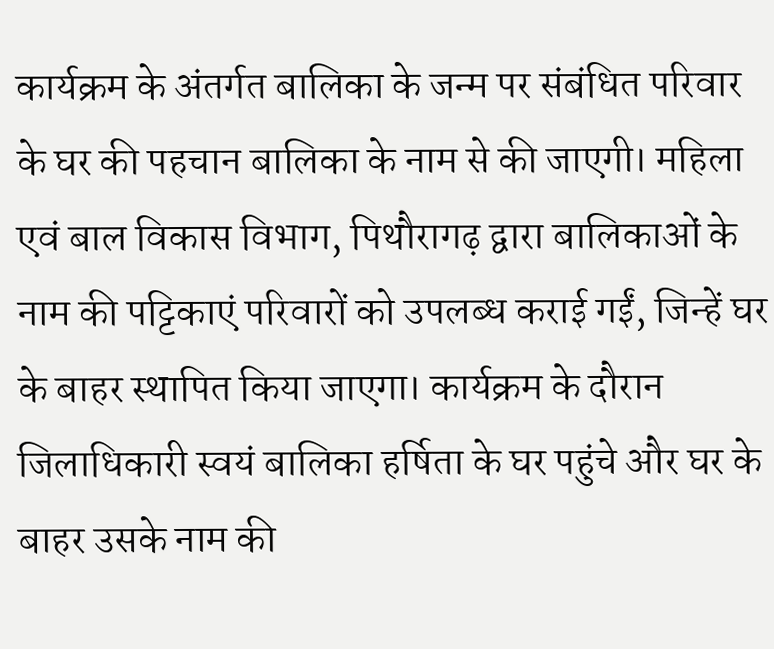कार्यक्रम के अंतर्गत बालिका के जन्म पर संबंधित परिवार के घर की पहचान बालिका के नाम से की जाएगी। महिला एवं बाल विकास विभाग, पिथौरागढ़ द्वारा बालिकाओं के नाम की पट्टिकाएं परिवारों को उपलब्ध कराई गईं, जिन्हें घर के बाहर स्थापित किया जाएगा। कार्यक्रम के दौरान जिलाधिकारी स्वयं बालिका हर्षिता के घर पहुंचे और घर के बाहर उसके नाम की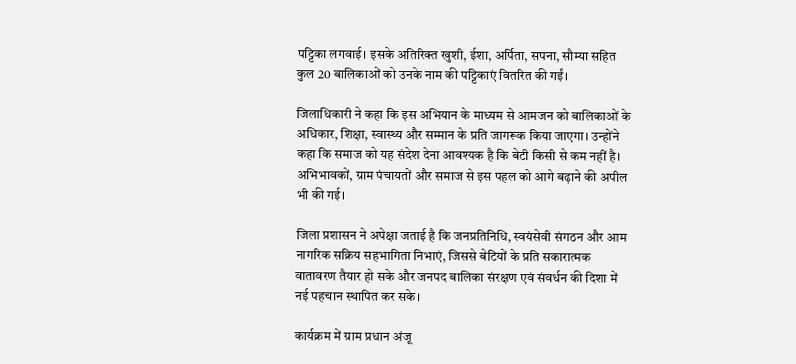पट्टिका लगवाई। इसके अतिरिक्त खुशी, ईशा, अर्पिता, सपना, सौम्या सहित कुल 20 बालिकाओं को उनके नाम की पट्टिकाएं वितरित की गईं।

जिलाधिकारी ने कहा कि इस अभियान के माध्यम से आमजन को बालिकाओं के अधिकार, शिक्षा, स्वास्थ्य और सम्मान के प्रति जागरूक किया जाएगा। उन्होंने कहा कि समाज को यह संदेश देना आवश्यक है कि बेटी किसी से कम नहीं है। अभिभावकों, ग्राम पंचायतों और समाज से इस पहल को आगे बढ़ाने की अपील भी की गई।

जिला प्रशासन ने अपेक्षा जताई है कि जनप्रतिनिधि, स्वयंसेवी संगठन और आम नागरिक सक्रिय सहभागिता निभाएं, जिससे बेटियों के प्रति सकारात्मक वातावरण तैयार हो सके और जनपद बालिका संरक्षण एवं संवर्धन की दिशा में नई पहचान स्थापित कर सके।

कार्यक्रम में ग्राम प्रधान अंजू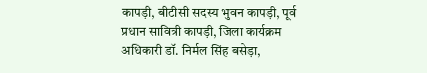कापड़ी, बीटीसी सदस्य भुवन कापड़ी, पूर्व प्रधान सावित्री कापड़ी, जिला कार्यक्रम अधिकारी डॉ. निर्मल सिंह बसेड़ा,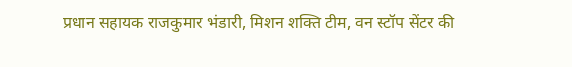प्रधान सहायक राजकुमार भंडारी, मिशन शक्ति टीम, वन स्टॉप सेंटर की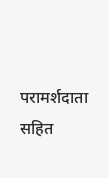परामर्शदाता सहित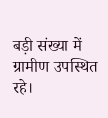बड़ी संख्या में ग्रामीण उपस्थित रहे।